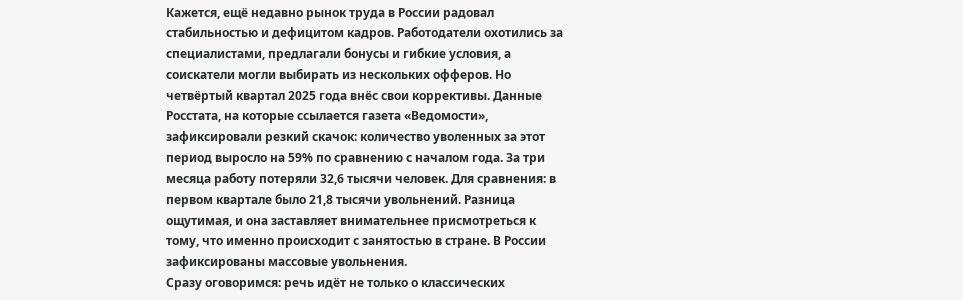Кажется, ещё недавно рынок труда в России радовал стабильностью и дефицитом кадров. Работодатели охотились за специалистами, предлагали бонусы и гибкие условия, а соискатели могли выбирать из нескольких офферов. Но четвёртый квартал 2025 года внёс свои коррективы. Данные Росстата, на которые ссылается газета «Ведомости», зафиксировали резкий скачок: количество уволенных за этот период выросло на 59% по сравнению с началом года. За три месяца работу потеряли 32,6 тысячи человек. Для сравнения: в первом квартале было 21,8 тысячи увольнений. Разница ощутимая, и она заставляет внимательнее присмотреться к тому, что именно происходит с занятостью в стране. В России зафиксированы массовые увольнения.
Сразу оговоримся: речь идёт не только о классических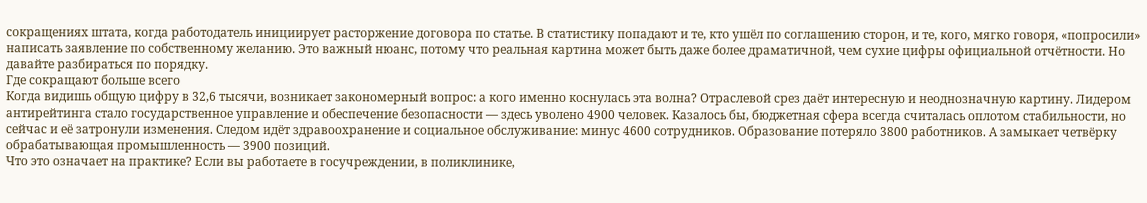сокращениях штата, когда работодатель инициирует расторжение договора по статье. В статистику попадают и те, кто ушёл по соглашению сторон, и те, кого, мягко говоря, «попросили» написать заявление по собственному желанию. Это важный нюанс, потому что реальная картина может быть даже более драматичной, чем сухие цифры официальной отчётности. Но давайте разбираться по порядку.
Где сокращают больше всего
Когда видишь общую цифру в 32,6 тысячи, возникает закономерный вопрос: а кого именно коснулась эта волна? Отраслевой срез даёт интересную и неоднозначную картину. Лидером антирейтинга стало государственное управление и обеспечение безопасности — здесь уволено 4900 человек. Казалось бы, бюджетная сфера всегда считалась оплотом стабильности, но сейчас и её затронули изменения. Следом идёт здравоохранение и социальное обслуживание: минус 4600 сотрудников. Образование потеряло 3800 работников. А замыкает четвёрку обрабатывающая промышленность — 3900 позиций.
Что это означает на практике? Если вы работаете в госучреждении, в поликлинике,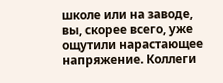школе или на заводе, вы, скорее всего, уже ощутили нарастающее напряжение. Коллеги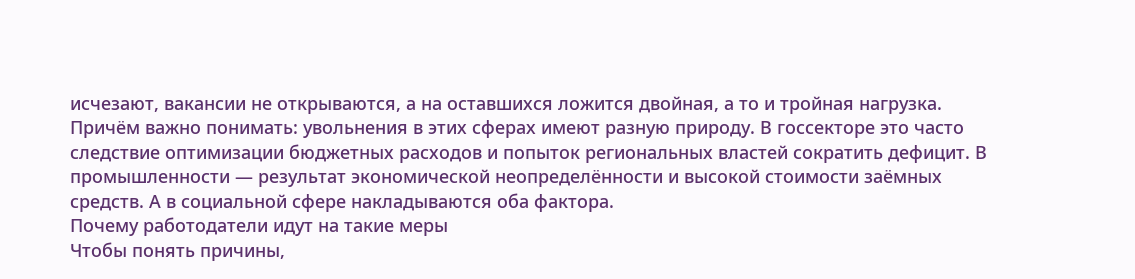исчезают, вакансии не открываются, а на оставшихся ложится двойная, а то и тройная нагрузка. Причём важно понимать: увольнения в этих сферах имеют разную природу. В госсекторе это часто следствие оптимизации бюджетных расходов и попыток региональных властей сократить дефицит. В промышленности — результат экономической неопределённости и высокой стоимости заёмных средств. А в социальной сфере накладываются оба фактора.
Почему работодатели идут на такие меры
Чтобы понять причины,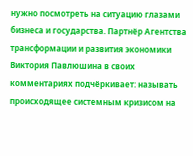нужно посмотреть на ситуацию глазами бизнеса и государства. Партнёр Агентства трансформации и развития экономики Виктория Павлюшина в своих комментариях подчёркивает: называть происходящее системным кризисом на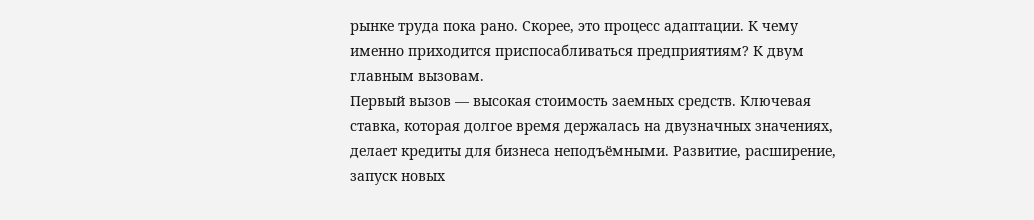рынке труда пока рано. Скорее, это процесс адаптации. К чему именно приходится приспосабливаться предприятиям? К двум главным вызовам.
Первый вызов — высокая стоимость заемных средств. Ключевая ставка, которая долгое время держалась на двузначных значениях, делает кредиты для бизнеса неподъёмными. Развитие, расширение, запуск новых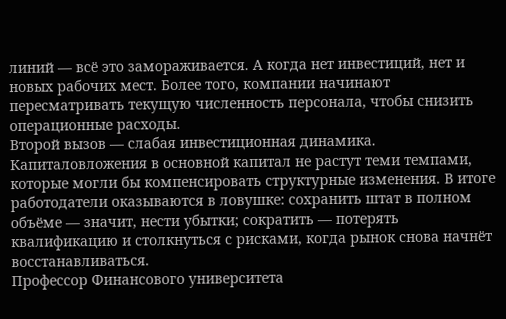линий — всё это замораживается. А когда нет инвестиций, нет и новых рабочих мест. Более того, компании начинают пересматривать текущую численность персонала, чтобы снизить операционные расходы.
Второй вызов — слабая инвестиционная динамика. Капиталовложения в основной капитал не растут теми темпами, которые могли бы компенсировать структурные изменения. В итоге работодатели оказываются в ловушке: сохранить штат в полном объёме — значит, нести убытки; сократить — потерять квалификацию и столкнуться с рисками, когда рынок снова начнёт восстанавливаться.
Профессор Финансового университета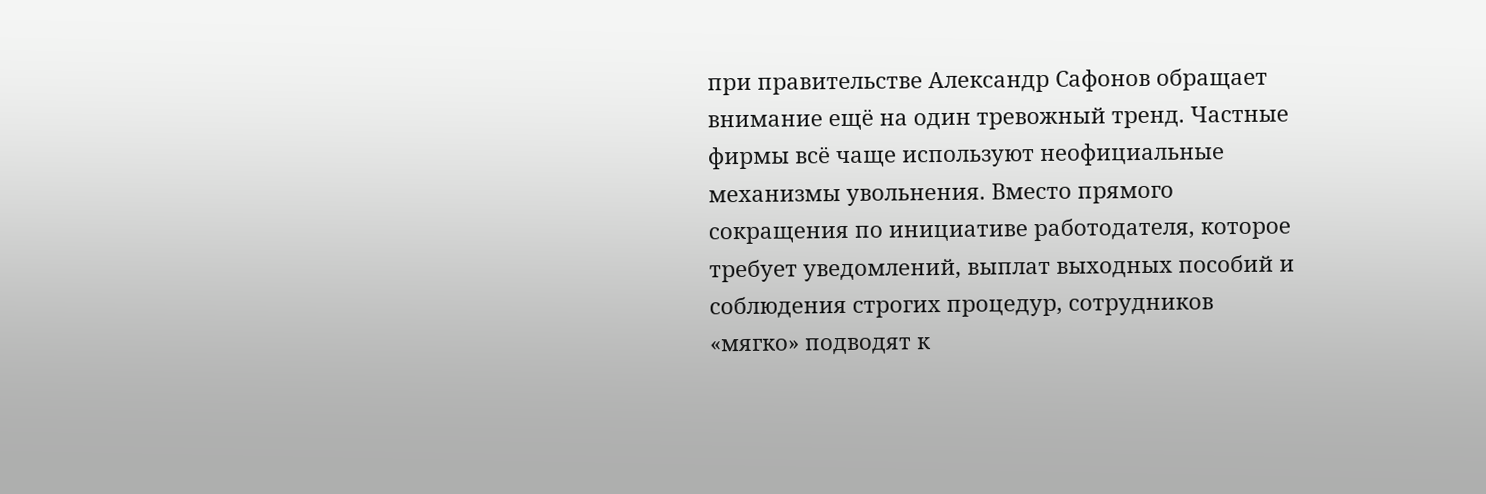при правительстве Александр Сафонов обращает внимание ещё на один тревожный тренд. Частные фирмы всё чаще используют неофициальные механизмы увольнения. Вместо прямого сокращения по инициативе работодателя, которое требует уведомлений, выплат выходных пособий и соблюдения строгих процедур, сотрудников «мягко» подводят к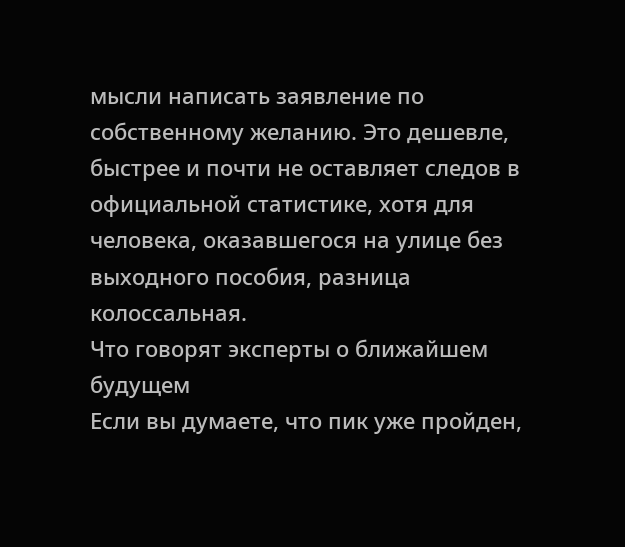мысли написать заявление по собственному желанию. Это дешевле, быстрее и почти не оставляет следов в официальной статистике, хотя для человека, оказавшегося на улице без выходного пособия, разница колоссальная.
Что говорят эксперты о ближайшем будущем
Если вы думаете, что пик уже пройден,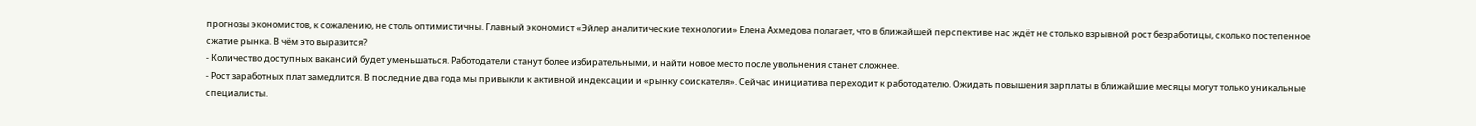прогнозы экономистов, к сожалению, не столь оптимистичны. Главный экономист «Эйлер аналитические технологии» Елена Ахмедова полагает, что в ближайшей перспективе нас ждёт не столько взрывной рост безработицы, сколько постепенное сжатие рынка. В чём это выразится?
- Количество доступных вакансий будет уменьшаться. Работодатели станут более избирательными, и найти новое место после увольнения станет сложнее.
- Рост заработных плат замедлится. В последние два года мы привыкли к активной индексации и «рынку соискателя». Сейчас инициатива переходит к работодателю. Ожидать повышения зарплаты в ближайшие месяцы могут только уникальные специалисты.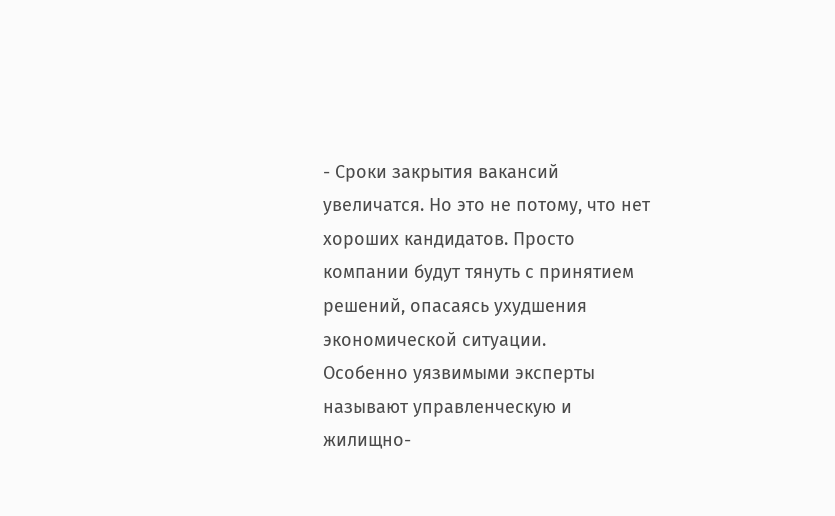- Сроки закрытия вакансий увеличатся. Но это не потому, что нет хороших кандидатов. Просто компании будут тянуть с принятием решений, опасаясь ухудшения экономической ситуации.
Особенно уязвимыми эксперты называют управленческую и жилищно-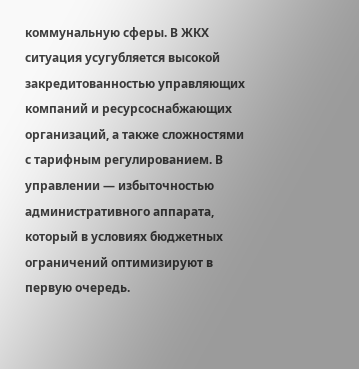коммунальную сферы. В ЖКХ ситуация усугубляется высокой закредитованностью управляющих компаний и ресурсоснабжающих организаций, а также сложностями с тарифным регулированием. В управлении — избыточностью административного аппарата, который в условиях бюджетных ограничений оптимизируют в первую очередь.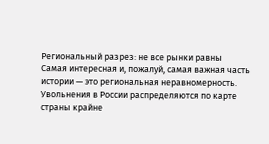Региональный разрез: не все рынки равны
Самая интересная и, пожалуй, самая важная часть истории — это региональная неравномерность. Увольнения в России распределяются по карте страны крайне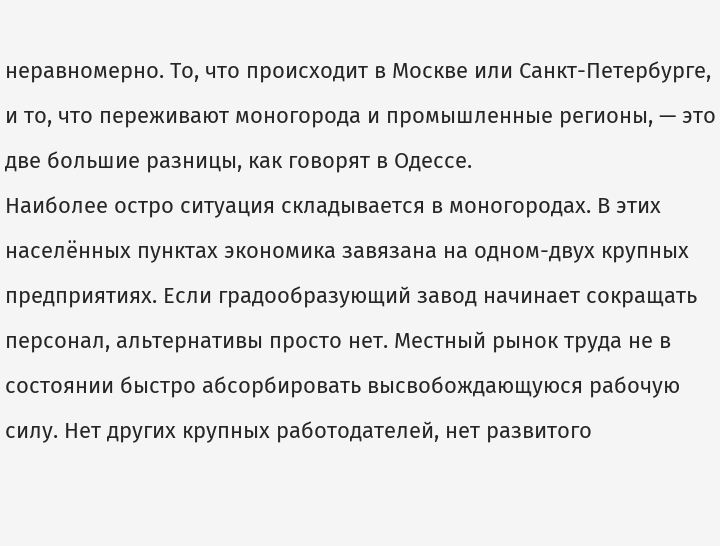неравномерно. То, что происходит в Москве или Санкт-Петербурге, и то, что переживают моногорода и промышленные регионы, — это две большие разницы, как говорят в Одессе.
Наиболее остро ситуация складывается в моногородах. В этих населённых пунктах экономика завязана на одном-двух крупных предприятиях. Если градообразующий завод начинает сокращать персонал, альтернативы просто нет. Местный рынок труда не в состоянии быстро абсорбировать высвобождающуюся рабочую силу. Нет других крупных работодателей, нет развитого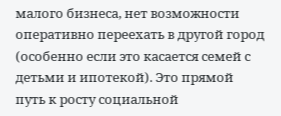малого бизнеса, нет возможности оперативно переехать в другой город (особенно если это касается семей с детьми и ипотекой). Это прямой путь к росту социальной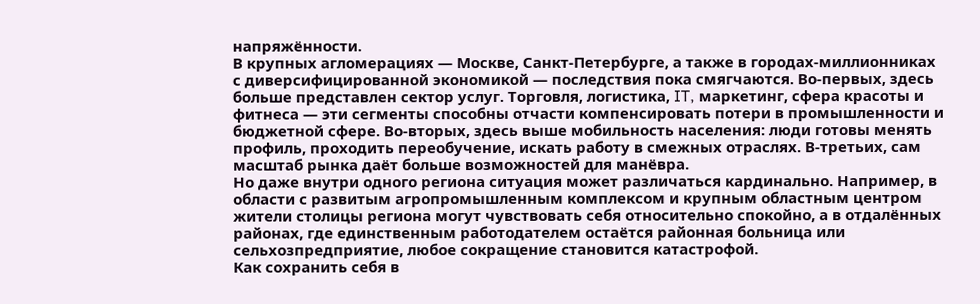напряжённости.
В крупных агломерациях — Москве, Санкт-Петербурге, а также в городах-миллионниках с диверсифицированной экономикой — последствия пока смягчаются. Во-первых, здесь больше представлен сектор услуг. Торговля, логистика, IT, маркетинг, сфера красоты и фитнеса — эти сегменты способны отчасти компенсировать потери в промышленности и бюджетной сфере. Во-вторых, здесь выше мобильность населения: люди готовы менять профиль, проходить переобучение, искать работу в смежных отраслях. В-третьих, сам масштаб рынка даёт больше возможностей для манёвра.
Но даже внутри одного региона ситуация может различаться кардинально. Например, в области с развитым агропромышленным комплексом и крупным областным центром жители столицы региона могут чувствовать себя относительно спокойно, а в отдалённых районах, где единственным работодателем остаётся районная больница или сельхозпредприятие, любое сокращение становится катастрофой.
Как сохранить себя в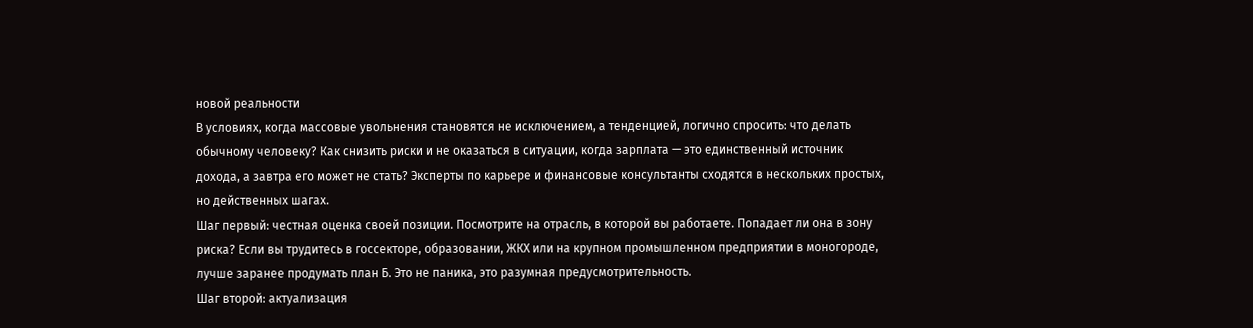новой реальности
В условиях, когда массовые увольнения становятся не исключением, а тенденцией, логично спросить: что делать обычному человеку? Как снизить риски и не оказаться в ситуации, когда зарплата — это единственный источник дохода, а завтра его может не стать? Эксперты по карьере и финансовые консультанты сходятся в нескольких простых, но действенных шагах.
Шаг первый: честная оценка своей позиции. Посмотрите на отрасль, в которой вы работаете. Попадает ли она в зону риска? Если вы трудитесь в госсекторе, образовании, ЖКХ или на крупном промышленном предприятии в моногороде, лучше заранее продумать план Б. Это не паника, это разумная предусмотрительность.
Шаг второй: актуализация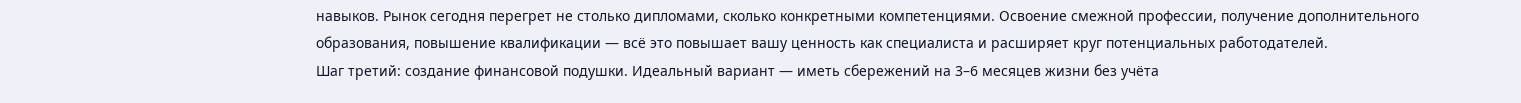навыков. Рынок сегодня перегрет не столько дипломами, сколько конкретными компетенциями. Освоение смежной профессии, получение дополнительного образования, повышение квалификации — всё это повышает вашу ценность как специалиста и расширяет круг потенциальных работодателей.
Шаг третий: создание финансовой подушки. Идеальный вариант — иметь сбережений на 3–6 месяцев жизни без учёта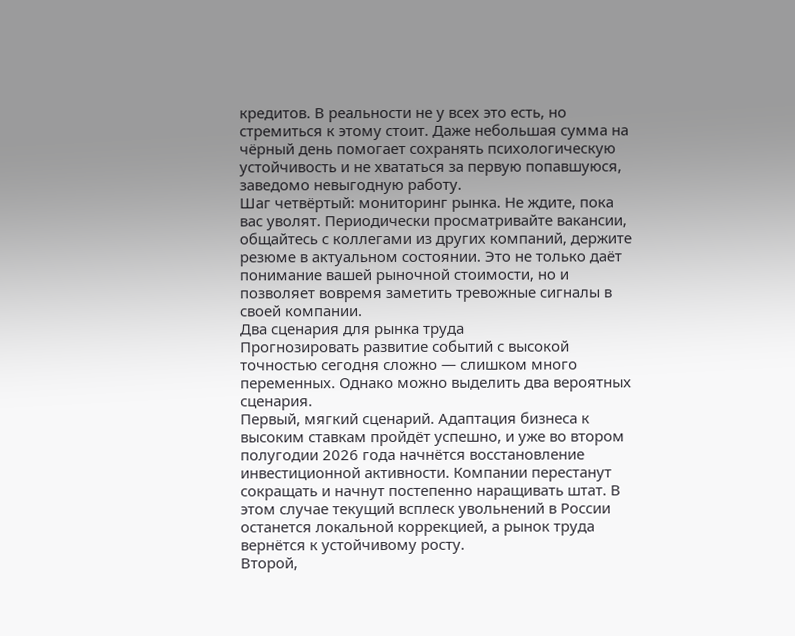кредитов. В реальности не у всех это есть, но стремиться к этому стоит. Даже небольшая сумма на чёрный день помогает сохранять психологическую устойчивость и не хвататься за первую попавшуюся, заведомо невыгодную работу.
Шаг четвёртый: мониторинг рынка. Не ждите, пока вас уволят. Периодически просматривайте вакансии, общайтесь с коллегами из других компаний, держите резюме в актуальном состоянии. Это не только даёт понимание вашей рыночной стоимости, но и позволяет вовремя заметить тревожные сигналы в своей компании.
Два сценария для рынка труда
Прогнозировать развитие событий с высокой точностью сегодня сложно — слишком много переменных. Однако можно выделить два вероятных сценария.
Первый, мягкий сценарий. Адаптация бизнеса к высоким ставкам пройдёт успешно, и уже во втором полугодии 2026 года начнётся восстановление инвестиционной активности. Компании перестанут сокращать и начнут постепенно наращивать штат. В этом случае текущий всплеск увольнений в России останется локальной коррекцией, а рынок труда вернётся к устойчивому росту.
Второй,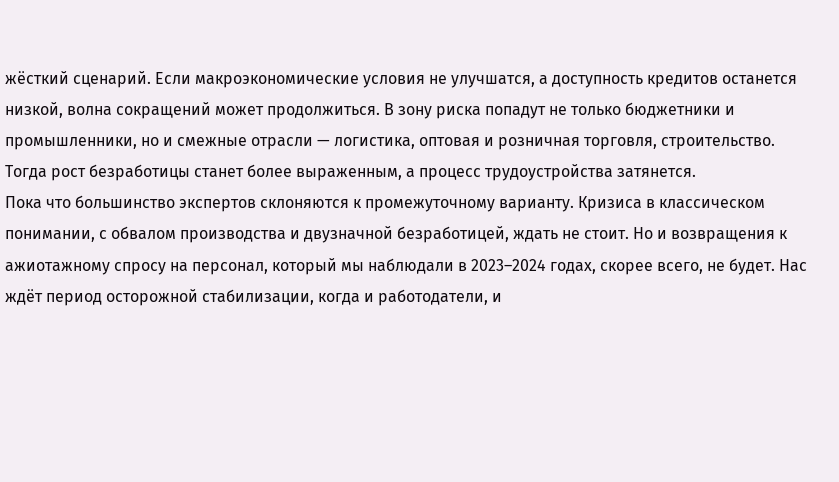жёсткий сценарий. Если макроэкономические условия не улучшатся, а доступность кредитов останется низкой, волна сокращений может продолжиться. В зону риска попадут не только бюджетники и промышленники, но и смежные отрасли — логистика, оптовая и розничная торговля, строительство. Тогда рост безработицы станет более выраженным, а процесс трудоустройства затянется.
Пока что большинство экспертов склоняются к промежуточному варианту. Кризиса в классическом понимании, с обвалом производства и двузначной безработицей, ждать не стоит. Но и возвращения к ажиотажному спросу на персонал, который мы наблюдали в 2023–2024 годах, скорее всего, не будет. Нас ждёт период осторожной стабилизации, когда и работодатели, и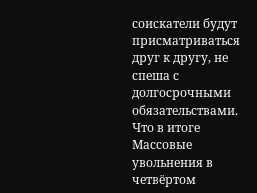соискатели будут присматриваться друг к другу, не спеша с долгосрочными обязательствами.
Что в итоге
Массовые увольнения в четвёртом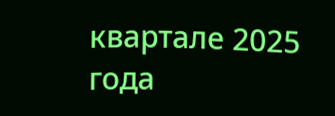квартале 2025 года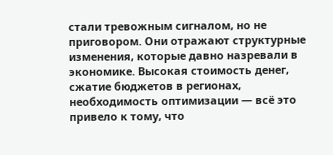стали тревожным сигналом, но не приговором. Они отражают структурные изменения, которые давно назревали в экономике. Высокая стоимость денег, сжатие бюджетов в регионах, необходимость оптимизации — всё это привело к тому, что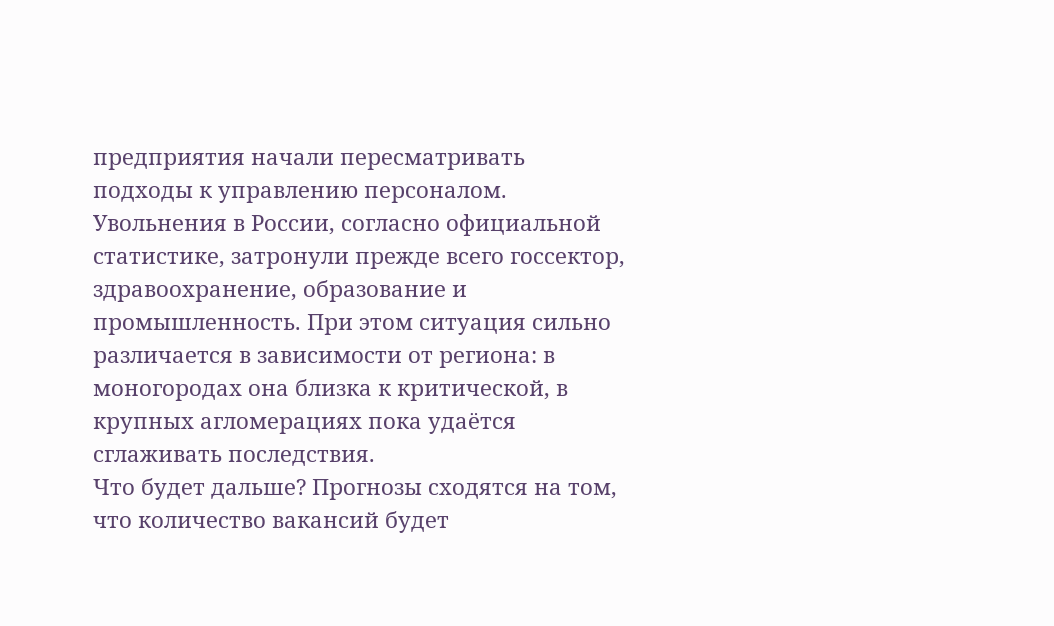предприятия начали пересматривать подходы к управлению персоналом. Увольнения в России, согласно официальной статистике, затронули прежде всего госсектор, здравоохранение, образование и промышленность. При этом ситуация сильно различается в зависимости от региона: в моногородах она близка к критической, в крупных агломерациях пока удаётся сглаживать последствия.
Что будет дальше? Прогнозы сходятся на том, что количество вакансий будет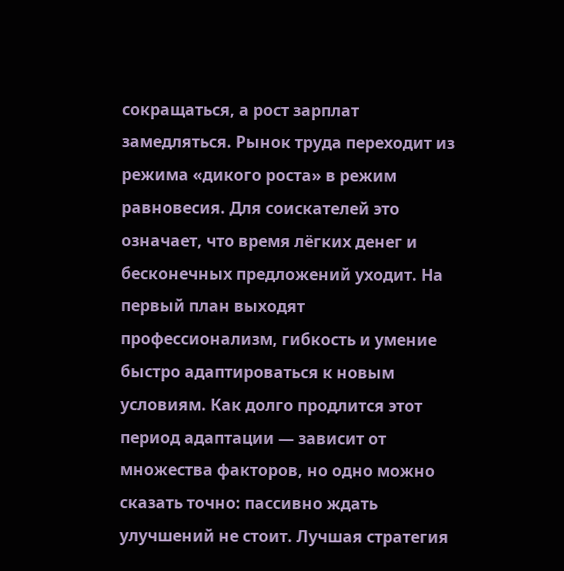сокращаться, а рост зарплат замедляться. Рынок труда переходит из режима «дикого роста» в режим равновесия. Для соискателей это означает, что время лёгких денег и бесконечных предложений уходит. На первый план выходят профессионализм, гибкость и умение быстро адаптироваться к новым условиям. Как долго продлится этот период адаптации — зависит от множества факторов, но одно можно сказать точно: пассивно ждать улучшений не стоит. Лучшая стратегия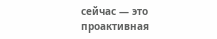сейчас — это проактивная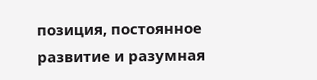позиция, постоянное развитие и разумная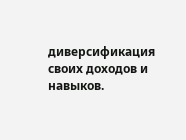диверсификация своих доходов и навыков.